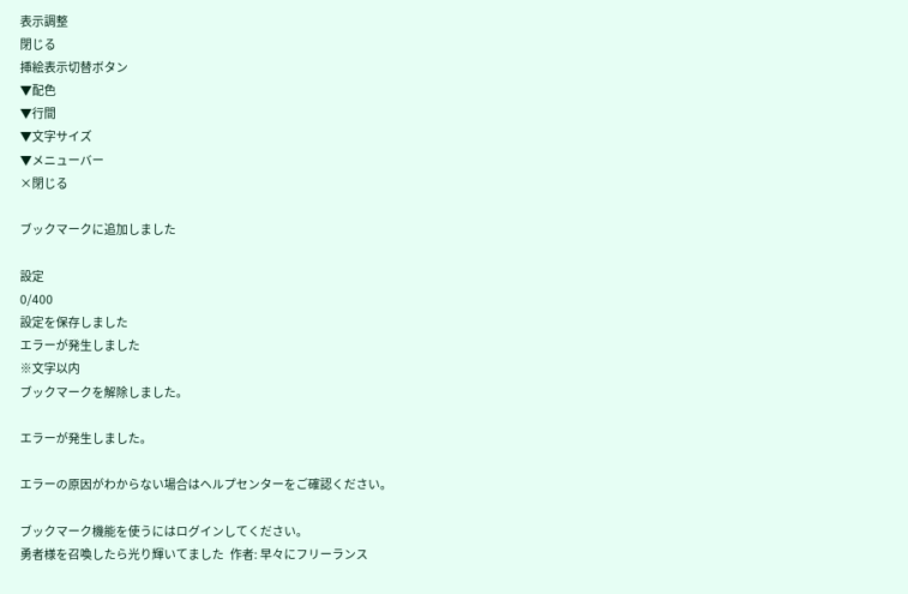表示調整
閉じる
挿絵表示切替ボタン
▼配色
▼行間
▼文字サイズ
▼メニューバー
×閉じる

ブックマークに追加しました

設定
0/400
設定を保存しました
エラーが発生しました
※文字以内
ブックマークを解除しました。

エラーが発生しました。

エラーの原因がわからない場合はヘルプセンターをご確認ください。

ブックマーク機能を使うにはログインしてください。
勇者様を召喚したら光り輝いてました  作者: 早々にフリーランス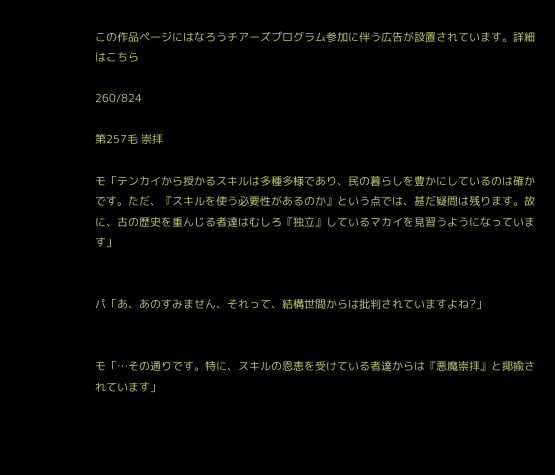この作品ページにはなろうチアーズプログラム参加に伴う広告が設置されています。詳細はこちら

260/824

第257毛 崇拝

モ「テンカイから授かるスキルは多種多様であり、民の暮らしを豊かにしているのは確かです。ただ、『スキルを使う必要性があるのか』という点では、甚だ疑問は残ります。故に、古の歴史を重んじる者達はむしろ『独立』しているマカイを見習うようになっています」


パ「あ、あのすみません、それって、結構世間からは批判されていますよね?」


モ「…その通りです。特に、スキルの恩恵を受けている者達からは『悪魔崇拝』と揶揄されています」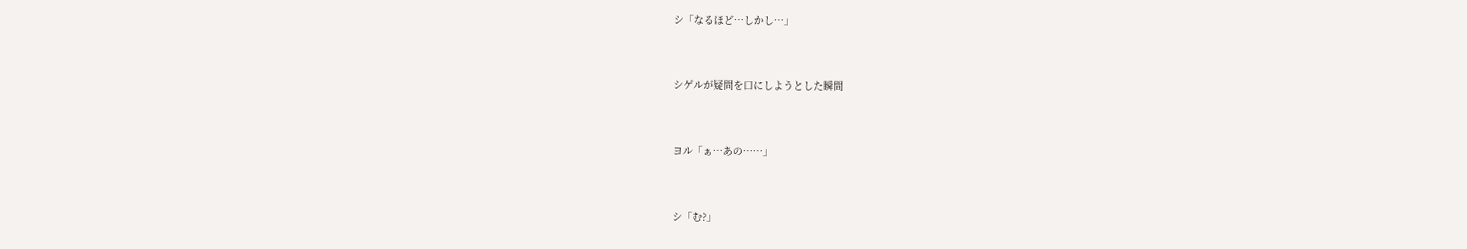シ「なるほど…しかし…」


シゲルが疑問を口にしようとした瞬間


ヨル「ぁ…あの……」


シ「む?」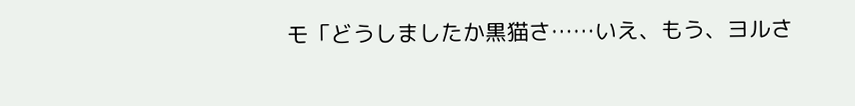モ「どうしましたか黒猫さ……いえ、もう、ヨルさ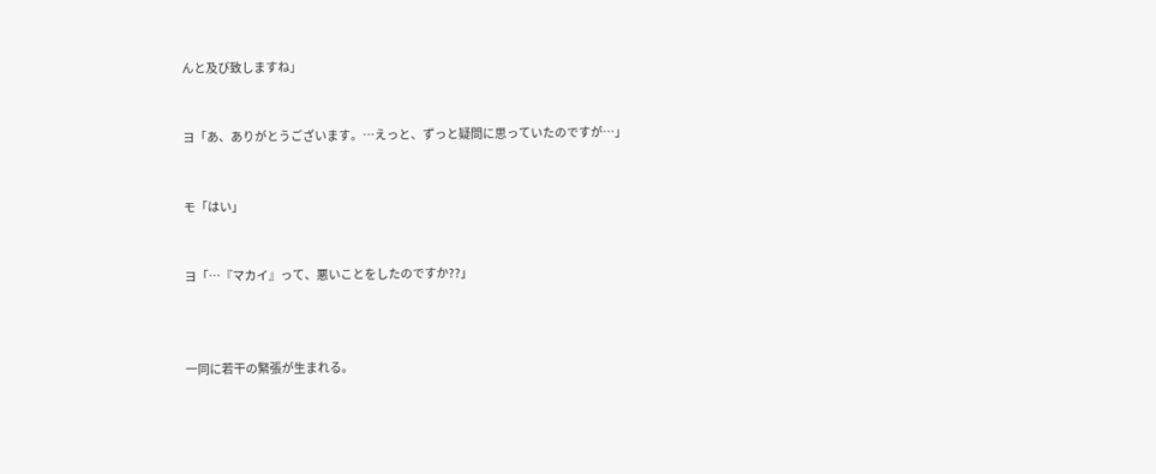んと及び致しますね」


ヨ「あ、ありがとうございます。…えっと、ずっと疑問に思っていたのですが…」


モ「はい」


ヨ「…『マカイ』って、悪いことをしたのですか??」



一同に若干の緊張が生まれる。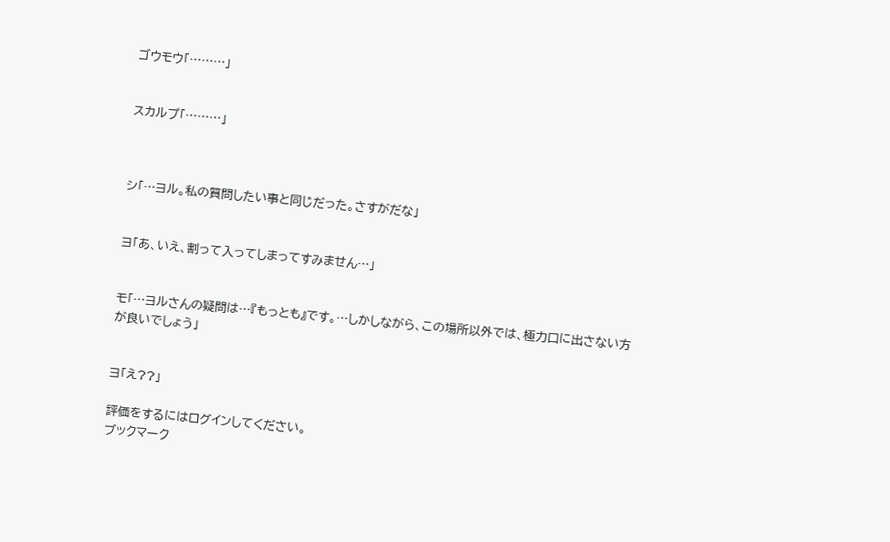ゴウモウ「………」


スカルプ「………」



シ「…ヨル。私の質問したい事と同じだった。さすがだな」


ヨ「あ、いえ、割って入ってしまってすみません…」


モ「…ヨルさんの疑問は…『もっとも』です。…しかしながら、この場所以外では、極力口に出さない方が良いでしょう」


ヨ「え??」

評価をするにはログインしてください。
ブックマーク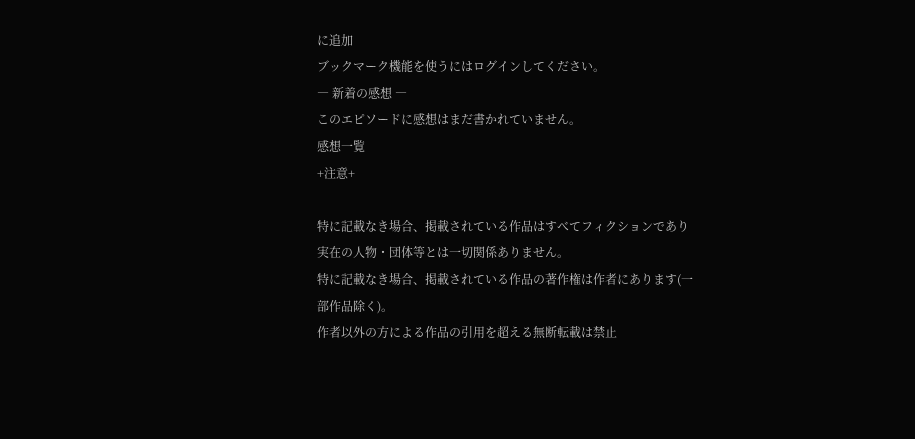に追加
ブックマーク機能を使うにはログインしてください。
― 新着の感想 ―
このエピソードに感想はまだ書かれていません。
感想一覧
+注意+

特に記載なき場合、掲載されている作品はすべてフィクションであり実在の人物・団体等とは一切関係ありません。
特に記載なき場合、掲載されている作品の著作権は作者にあります(一部作品除く)。
作者以外の方による作品の引用を超える無断転載は禁止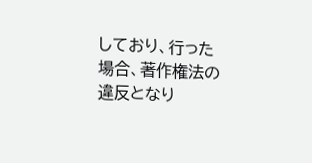しており、行った場合、著作権法の違反となり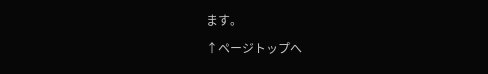ます。

↑ページトップへ